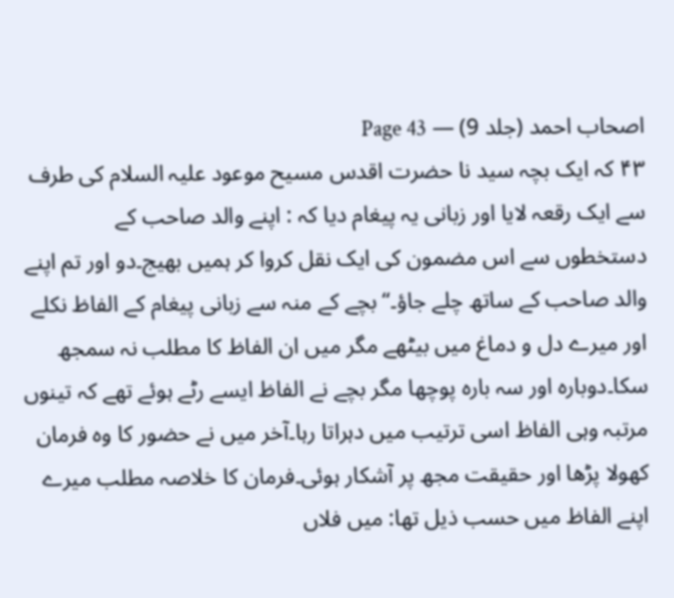اصحاب احمد (جلد 9) — Page 43
۴۳ کہ ایک بچہ سید نا حضرت اقدس مسیح موعود علیہ السلام کی طرف سے ایک رقعہ لایا اور زبانی یہ پیغام دیا کہ : اپنے والد صاحب کے دستخطوں سے اس مضمون کی ایک نقل کروا کر ہمیں بھیج۔دو اور تم اپنے والد صاحب کے ساتھ چلے جاؤ۔“ بچے کے منہ سے زبانی پیغام کے الفاظ نکلے اور میرے دل و دماغ میں بیٹھے مگر میں ان الفاظ کا مطلب نہ سمجھ سکا۔دوبارہ اور سہ بارہ پوچھا مگر بچے نے الفاظ ایسے رٹے ہوئے تھے کہ تینوں مرتبہ وہی الفاظ اسی ترتیب میں دہراتا رہا۔آخر میں نے حضور کا وہ فرمان کھولا پڑھا اور حقیقت مجھ پر آشکار ہوئی۔فرمان کا خلاصہ مطلب میرے اپنے الفاظ میں حسب ذیل تھا: میں فلاں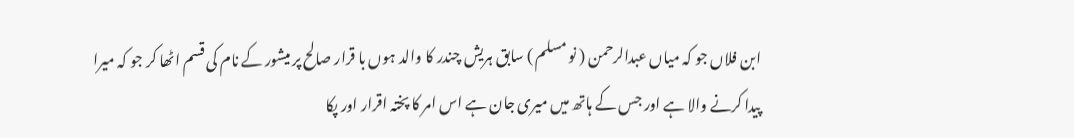ابن فلاں جو کہ میاں عبدالرحمن ( نو مسلم ) سابق ہریش چندر کا والد ہوں با قرار صالح پر میشور کے نام کی قسم اٹھا کر جو کہ میرا پیدا کرنے والا ہے اور جس کے ہاتھ میں میری جان ہے اس امر کا پختہ اقرار اور پکا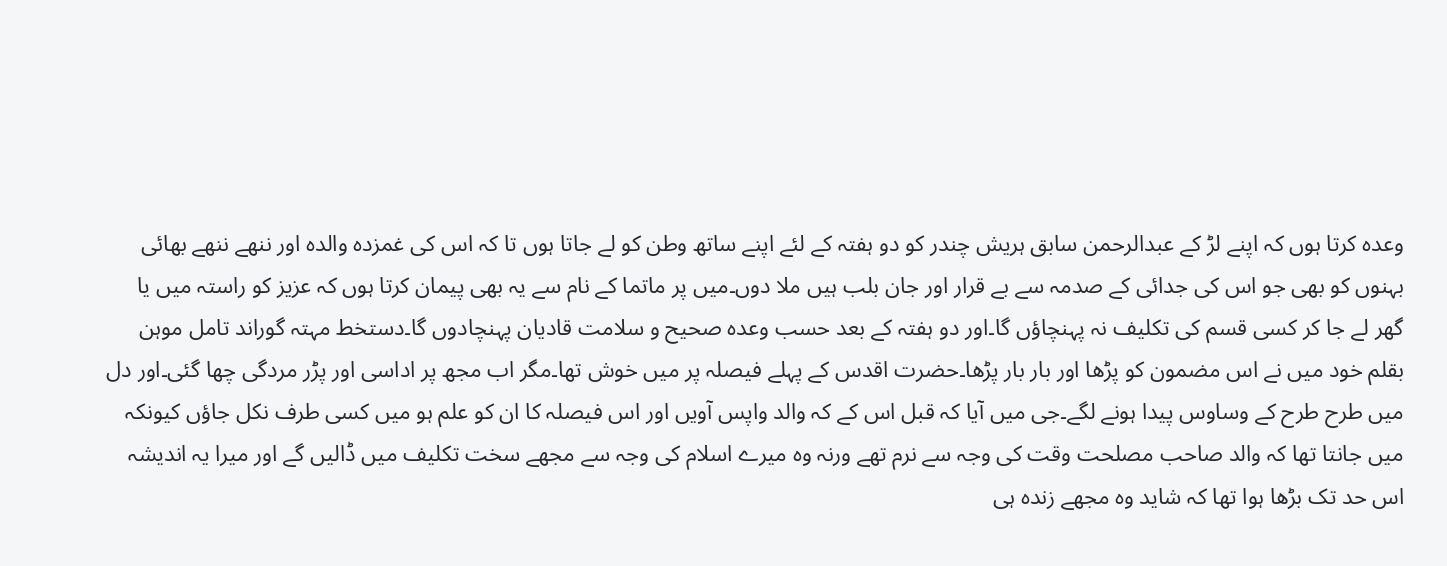وعدہ کرتا ہوں کہ اپنے لڑ کے عبدالرحمن سابق ہریش چندر کو دو ہفتہ کے لئے اپنے ساتھ وطن کو لے جاتا ہوں تا کہ اس کی غمزدہ والدہ اور ننھے ننھے بھائی بہنوں کو بھی جو اس کی جدائی کے صدمہ سے بے قرار اور جان بلب ہیں ملا دوں۔میں پر ماتما کے نام سے یہ بھی پیمان کرتا ہوں کہ عزیز کو راستہ میں یا گھر لے جا کر کسی قسم کی تکلیف نہ پہنچاؤں گا۔اور دو ہفتہ کے بعد حسب وعدہ صحیح و سلامت قادیان پہنچادوں گا۔دستخط مہتہ گوراند تامل موہن بقلم خود میں نے اس مضمون کو پڑھا اور بار بار پڑھا۔حضرت اقدس کے پہلے فیصلہ پر میں خوش تھا۔مگر اب مجھ پر اداسی اور پڑر مردگی چھا گئی۔اور دل میں طرح طرح کے وساوس پیدا ہونے لگے۔جی میں آیا کہ قبل اس کے کہ والد واپس آویں اور اس فیصلہ کا ان کو علم ہو میں کسی طرف نکل جاؤں کیونکہ میں جانتا تھا کہ والد صاحب مصلحت وقت کی وجہ سے نرم تھے ورنہ وہ میرے اسلام کی وجہ سے مجھے سخت تکلیف میں ڈالیں گے اور میرا یہ اندیشہ اس حد تک بڑھا ہوا تھا کہ شاید وہ مجھے زندہ ہی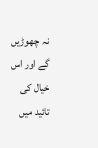نہ چھوڑیں گے اور اس خیال کی تائید میں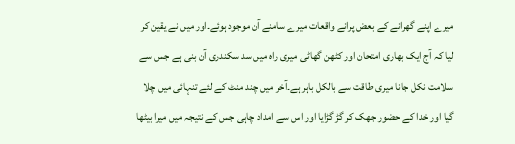میرے اپنے گھرانے کے بعض پرانے واقعات میرے سامنے آن موجود ہوئے۔اور میں نے یقین کر لیا کہ آج ایک بھاری امتحان اور کٹھن گھاٹی میری راہ میں سد سکندری آن بنی ہے جس سے سلامت نکل جانا میری طاقت سے بالکل باہر ہے۔آخر میں چند منٹ کے لئے تنہائی میں چلا گیا اور خدا کے حضور جھک کر گڑ گڑایا اور اس سے امداد چاہی جس کے نتیجہ میں میرا بیٹھا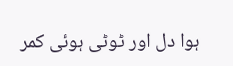ہوا دل اور ٹوٹی ہوئی کمر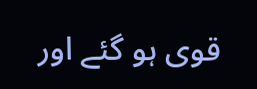قوی ہو گئے اور